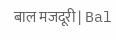बाल मजदूरी | Bal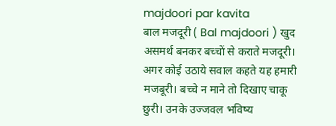majdoori par kavita
बाल मजदूरी ( Bal majdoori ) खुद असमर्थ बनकर बच्चों से कराते मजदूरी। अगर कोई उठाये सवाल कहते यह हमारी मजबूरी। बच्चे न माने तो दिखाए चाकू छुरी। उनके उज्जवल भविष्य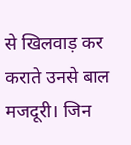से खिलवाड़ कर कराते उनसे बाल मजदूरी। जिन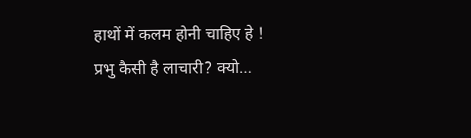हाथों में कलम होनी चाहिए हे ! प्रभु कैसी है लाचारी? क्यो…